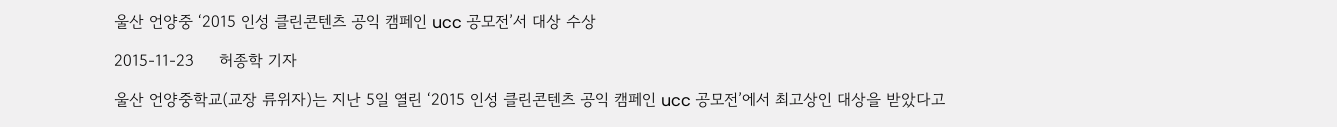울산 언양중 ‘2015 인성 클린콘텐츠 공익 캠페인 ucc 공모전’서 대상 수상

2015-11-23     허종학 기자

울산 언양중학교(교장 류위자)는 지난 5일 열린 ‘2015 인성 클린콘텐츠 공익 캠페인 ucc 공모전’에서 최고상인 대상을 받았다고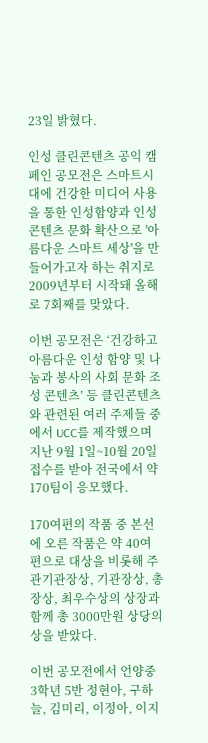23일 밝혔다.

인성 클린콘텐츠 공익 캠페인 공모전은 스마트시대에 건강한 미디어 사용을 통한 인성함양과 인성 콘텐츠 문화 확산으로 '아름다운 스마트 세상'을 만들어가고자 하는 취지로 2009년부터 시작돼 올해로 7회째를 맞았다.

이번 공모전은 ‘건강하고 아름다운 인성 함양 및 나눔과 봉사의 사회 문화 조성 콘텐츠’ 등 클린콘텐츠와 관련된 여러 주제들 중에서 UCC를 제작했으며 지난 9월 1일~10월 20일 접수를 받아 전국에서 약 170팀이 응모했다.

170여편의 작품 중 본선에 오른 작품은 약 40여 편으로 대상을 비롯해 주관기관장상, 기관장상, 총장상, 최우수상의 상장과 함께 총 3000만원 상당의 상을 받았다.

이번 공모전에서 언양중 3학년 5반 정현아, 구하늘, 김미리, 이정아, 이지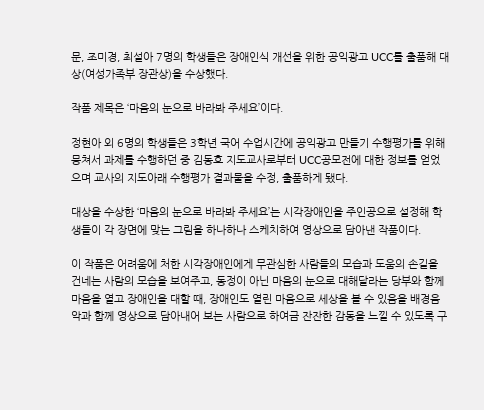문, 조미경, 최설아 7명의 학생들은 장애인식 개선을 위한 공익광고 UCC를 출품해 대상(여성가족부 장관상)을 수상했다.

작품 제목은 ‘마음의 눈으로 바라봐 주세요’이다.

정현아 외 6명의 학생들은 3학년 국어 수업시간에 공익광고 만들기 수행평가를 위해 뭉쳐서 과제를 수행하던 중 김동호 지도교사로부터 UCC공모전에 대한 정보를 얻었으며 교사의 지도아래 수행평가 결과물을 수정, 출품하게 됐다.

대상을 수상한 ‘마음의 눈으로 바라봐 주세요’는 시각장애인을 주인공으로 설정해 학생들이 각 장면에 맞는 그림을 하나하나 스케치하여 영상으로 담아낸 작품이다.

이 작품은 어려움에 처한 시각장애인에게 무관심한 사람들의 모습과 도움의 손길을 건네는 사람의 모습을 보여주고, 동정이 아닌 마음의 눈으로 대해달라는 당부와 함께 마음을 열고 장애인을 대할 때, 장애인도 열린 마음으로 세상을 볼 수 있음을 배경음악과 함께 영상으로 담아내어 보는 사람으로 하여금 잔잔한 감동을 느낄 수 있도록 구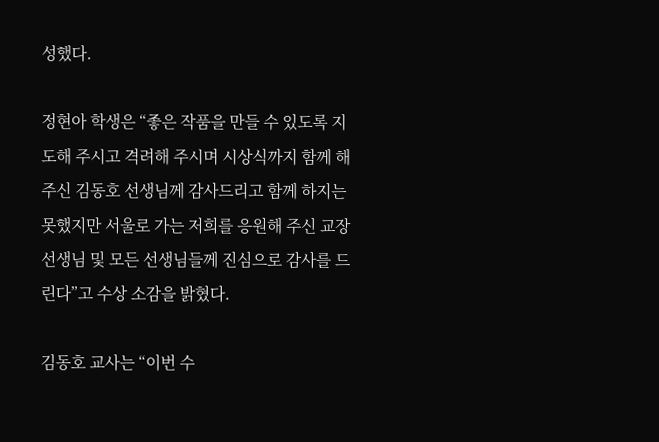성했다.

정현아 학생은 “좋은 작품을 만들 수 있도록 지도해 주시고 격려해 주시며 시상식까지 함께 해주신 김동호 선생님께 감사드리고 함께 하지는 못했지만 서울로 가는 저희를 응원해 주신 교장선생님 및 모든 선생님들께 진심으로 감사를 드린다”고 수상 소감을 밝혔다.

김동호 교사는 “이번 수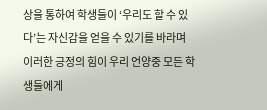상을 통하여 학생들이 ‘우리도 할 수 있다’는 자신감을 얻을 수 있기를 바라며 이러한 긍정의 힘이 우리 언양중 모든 학생들에게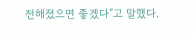전해졌으면 좋겠다”고 말했다.